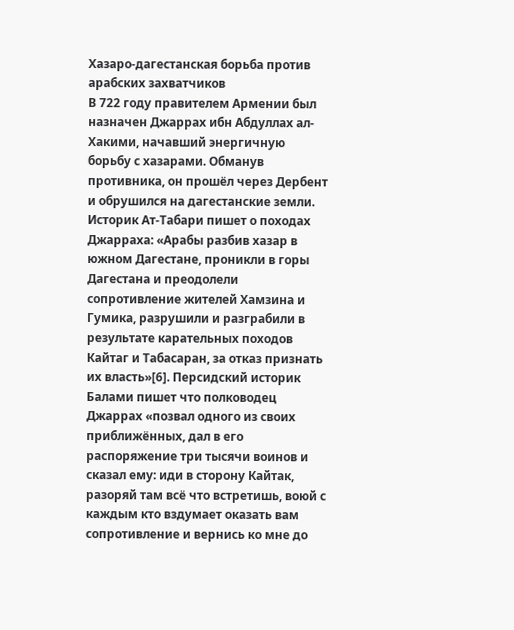Хазаро-дагестанская борьба против арабских захватчиков
В 722 году правителем Армении был назначен Джаррах ибн Абдуллах ал-Хакими, начавший энергичную борьбу с хазарами. Обманув противника, он прошёл через Дербент и обрушился на дагестанские земли. Историк Ат-Табари пишет о походах Джарраха: «Арабы разбив хазар в южном Дагестане, проникли в горы Дагестана и преодолели сопротивление жителей Хамзина и Гумика, разрушили и разграбили в результате карательных походов Кайтаг и Табасаран, за отказ признать их власть»[6]. Персидский историк Балами пишет что полководец Джаррах «позвал одного из своих приближённых, дал в его распоряжение три тысячи воинов и сказал ему: иди в сторону Кайтак, разоряй там всё что встретишь, воюй с каждым кто вздумает оказать вам сопротивление и вернись ко мне до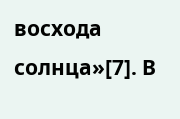восхода солнца»[7]. В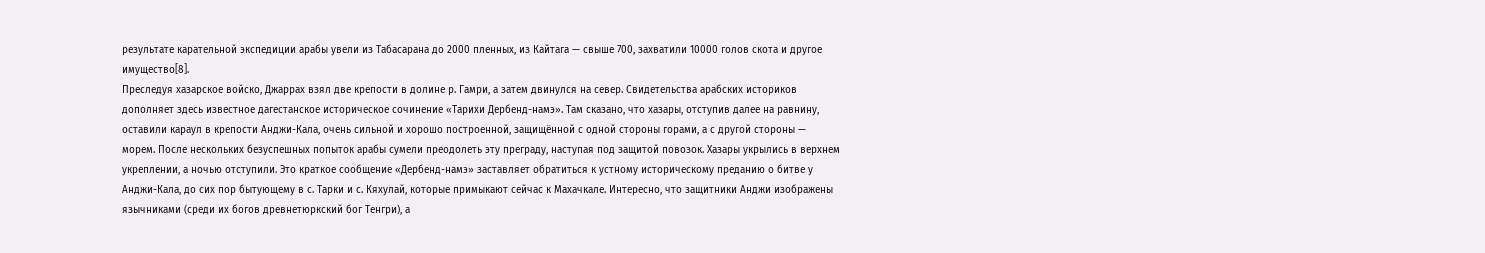результате карательной экспедиции арабы увели из Табасарана до 2000 пленных, из Кайтага — свыше 700, захватили 10000 голов скота и другое имущество[8].
Преследуя хазарское войско, Джаррах взял две крепости в долине р. Гамри, а затем двинулся на север. Свидетельства арабских историков дополняет здесь известное дагестанское историческое сочинение «Тарихи Дербенд-намэ». Там сказано, что хазары, отступив далее на равнину, оставили караул в крепости Анджи-Кала, очень сильной и хорошо построенной, защищённой с одной стороны горами, а с другой стороны — морем. После нескольких безуспешных попыток арабы сумели преодолеть эту преграду, наступая под защитой повозок. Хазары укрылись в верхнем укреплении, а ночью отступили. Это краткое сообщение «Дербенд-намэ» заставляет обратиться к устному историческому преданию о битве у Анджи-Кала, до сих пор бытующему в с. Тарки и с. Кяхулай, которые примыкают сейчас к Махачкале. Интересно, что защитники Анджи изображены язычниками (среди их богов древнетюркский бог Тенгри), а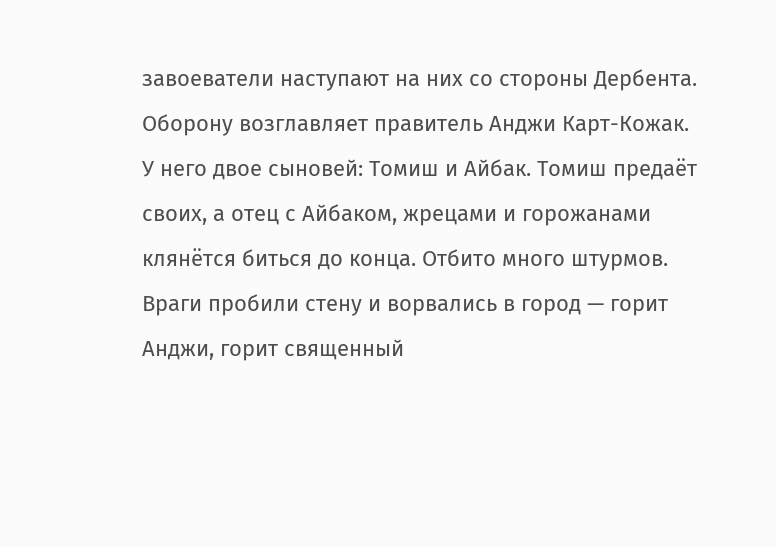завоеватели наступают на них со стороны Дербента. Оборону возглавляет правитель Анджи Карт-Кожак. У него двое сыновей: Томиш и Айбак. Томиш предаёт своих, а отец с Айбаком, жрецами и горожанами клянётся биться до конца. Отбито много штурмов. Враги пробили стену и ворвались в город — горит Анджи, горит священный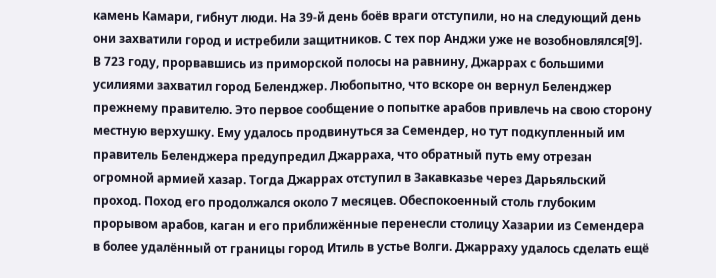камень Камари, гибнут люди. На 39-й день боёв враги отступили, но на следующий день они захватили город и истребили защитников. С тех пор Анджи уже не возобновлялся[9].
В 723 году, прорвавшись из приморской полосы на равнину, Джаррах с большими усилиями захватил город Беленджер. Любопытно, что вскоре он вернул Беленджер прежнему правителю. Это первое сообщение о попытке арабов привлечь на свою сторону местную верхушку. Ему удалось продвинуться за Семендер, но тут подкупленный им правитель Беленджера предупредил Джарраха, что обратный путь ему отрезан огромной армией хазар. Тогда Джаррах отступил в Закавказье через Дарьяльский проход. Поход его продолжался около 7 месяцев. Обеспокоенный столь глубоким прорывом арабов, каган и его приближённые перенесли столицу Хазарии из Семендера в более удалённый от границы город Итиль в устье Волги. Джарраху удалось сделать ещё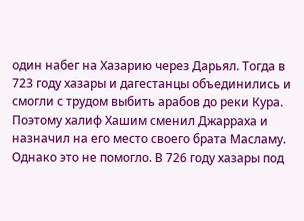один набег на Хазарию через Дарьял. Тогда в 723 году хазары и дагестанцы объединились и смогли с трудом выбить арабов до реки Кура. Поэтому халиф Хашим сменил Джарраха и назначил на его место своего брата Масламу. Однако это не помогло. В 726 году хазары под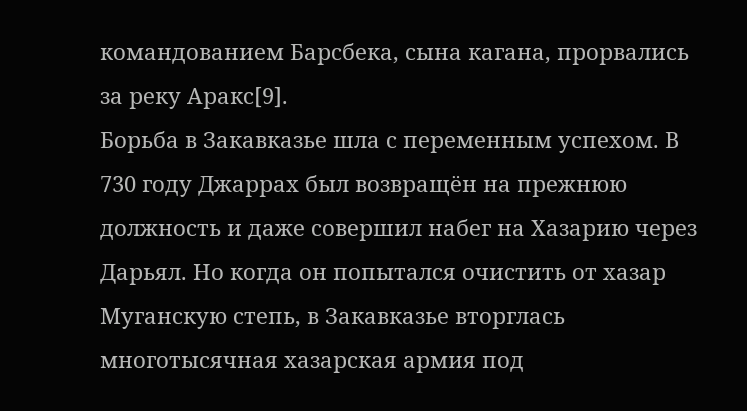командованием Барсбека, сына кагана, прорвались за реку Аракс[9].
Борьба в Закавказье шла с переменным успехом. В 730 году Джаррах был возвращён на прежнюю должность и даже совершил набег на Хазарию через Дарьял. Но когда он попытался очистить от хазар Муганскую степь, в Закавказье вторглась многотысячная хазарская армия под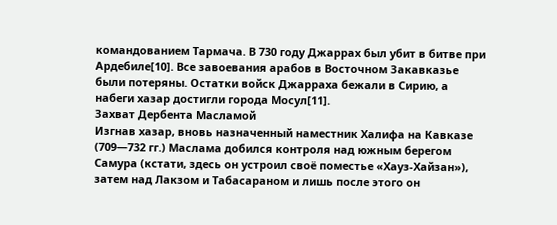командованием Тармача. В 730 году Джаррах был убит в битве при Ардебиле[10]. Все завоевания арабов в Восточном Закавказье были потеряны. Остатки войск Джарраха бежали в Сирию, а набеги хазар достигли города Мосул[11].
Захват Дербента Масламой
Изгнав хазар, вновь назначенный наместник Халифа на Кавказе (709—732 гг.) Маслама добился контроля над южным берегом Самура (кстати, здесь он устроил своё поместье «Хауз-Хайзан»), затем над Лакзом и Табасараном и лишь после этого он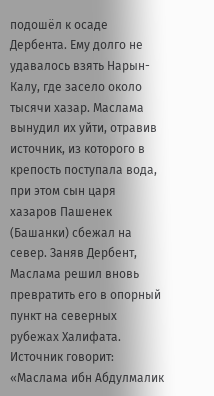подошёл к осаде Дербента. Ему долго не удавалось взять Нарын-Калу, где засело около тысячи хазар. Маслама вынудил их уйти, отравив источник, из которого в крепость поступала вода, при этом сын царя хазаров Пашенек (Башанки) сбежал на север. Заняв Дербент, Маслама решил вновь превратить его в опорный пункт на северных рубежах Халифата. Источник говорит: «Маслама ибн Абдулмалик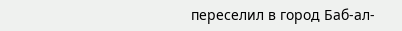переселил в город Баб-ал-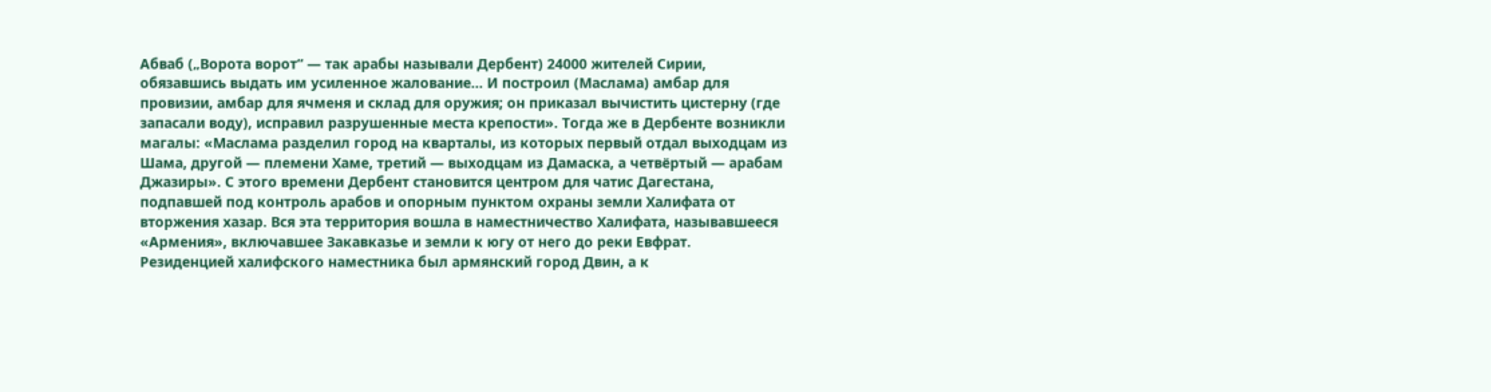Абваб („Ворота ворот“ — так арабы называли Дербент) 24000 жителей Сирии, обязавшись выдать им усиленное жалование… И построил (Маслама) амбар для провизии, амбар для ячменя и склад для оружия; он приказал вычистить цистерну (где запасали воду), исправил разрушенные места крепости». Тогда же в Дербенте возникли магалы: «Маслама разделил город на кварталы, из которых первый отдал выходцам из Шама, другой — племени Хаме, третий — выходцам из Дамаска, а четвёртый — арабам Джазиры». С этого времени Дербент становится центром для чатис Дагестана, подпавшей под контроль арабов и опорным пунктом охраны земли Халифата от вторжения хазар. Вся эта территория вошла в наместничество Халифата, называвшееся «Армения», включавшее Закавказье и земли к югу от него до реки Евфрат. Резиденцией халифского наместника был армянский город Двин, а к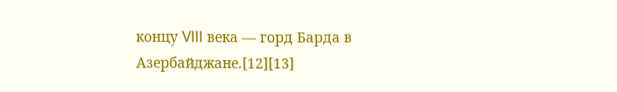концу VIII века — горд Барда в Азербайджане.[12][13]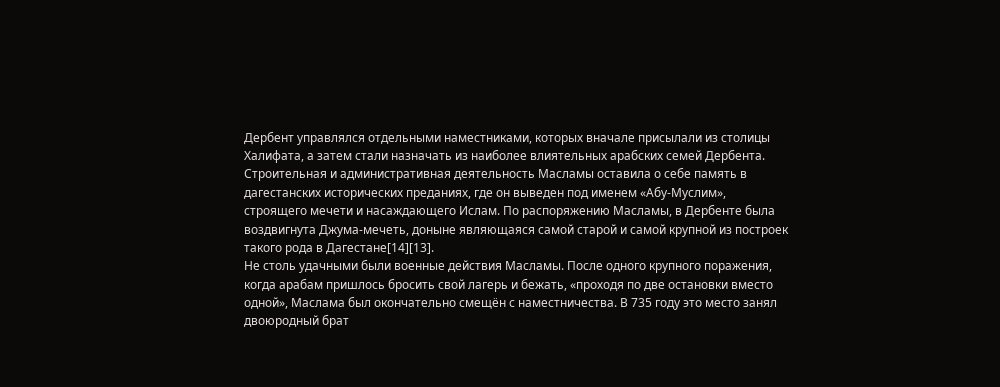Дербент управлялся отдельными наместниками, которых вначале присылали из столицы Халифата, а затем стали назначать из наиболее влиятельных арабских семей Дербента.
Строительная и административная деятельность Масламы оставила о себе память в дагестанских исторических преданиях, где он выведен под именем «Абу-Муслим», строящего мечети и насаждающего Ислам. По распоряжению Масламы, в Дербенте была воздвигнута Джума-мечеть, доныне являющаяся самой старой и самой крупной из построек такого рода в Дагестане[14][13].
Не столь удачными были военные действия Масламы. После одного крупного поражения, когда арабам пришлось бросить свой лагерь и бежать, «проходя по две остановки вместо одной», Маслама был окончательно смещён с наместничества. В 735 году это место занял двоюродный брат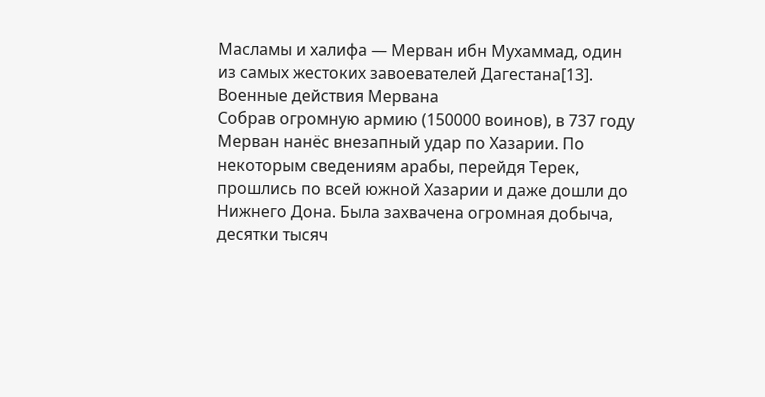Масламы и халифа — Мерван ибн Мухаммад, один из самых жестоких завоевателей Дагестана[13].
Военные действия Мервана
Собрав огромную армию (150000 воинов), в 737 году Мерван нанёс внезапный удар по Хазарии. По некоторым сведениям арабы, перейдя Терек, прошлись по всей южной Хазарии и даже дошли до Нижнего Дона. Была захвачена огромная добыча, десятки тысяч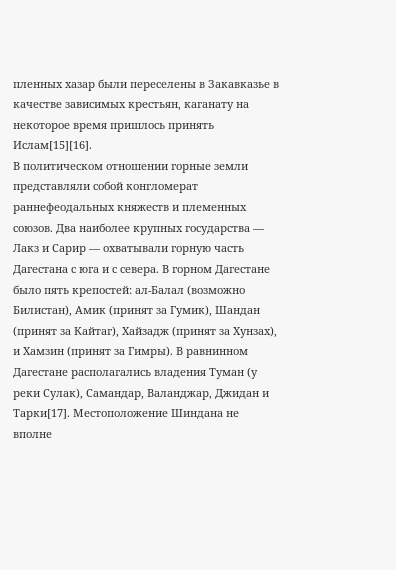пленных хазар были переселены в Закавказье в качестве зависимых крестьян, каганату на некоторое время пришлось принять Ислам[15][16].
В политическом отношении горные земли представляли собой конгломерат раннефеодальных княжеств и племенных союзов. Два наиболее крупных государства — Лакз и Сарир — охватывали горную часть Дагестана с юга и с севера. В горном Дагестане было пять крепостей: ал-Балал (возможно Билистан), Амик (принят за Гумик), Шандан (принят за Кайтаг), Хайзадж (принят за Хунзах), и Хамзин (принят за Гимры). В равнинном Дагестане располагались владения Туман (у реки Сулак), Самандар, Валанджар, Джидан и Тарки[17]. Местоположение Шиндана не вполне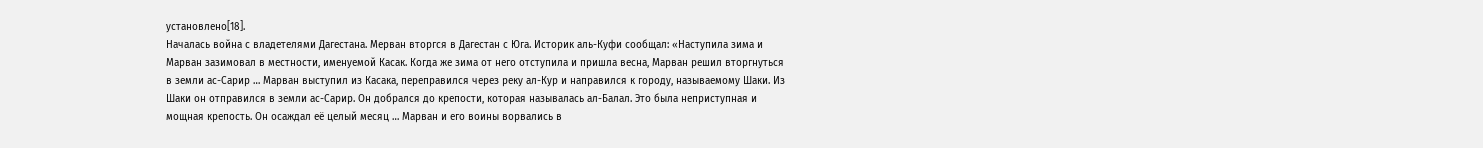установлено[18].
Началась война с владетелями Дагестана. Мерван вторгся в Дагестан с Юга. Историк аль-Куфи сообщал: «Наступила зима и Марван зазимовал в местности, именуемой Касак. Когда же зима от него отступила и пришла весна, Марван решил вторгнуться в земли ас-Сарир … Марван выступил из Касака, переправился через реку ал-Кур и направился к городу, называемому Шаки. Из Шаки он отправился в земли ас-Сарир. Он добрался до крепости, которая называлась ал-Балал. Это была неприступная и мощная крепость. Он осаждал её целый месяц … Марван и его воины ворвались в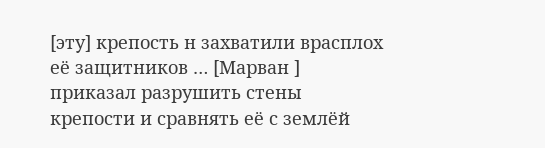[эту] крепость н захватили врасплох её защитников … [Марван ] приказал разрушить стены крепости и сравнять её с землёй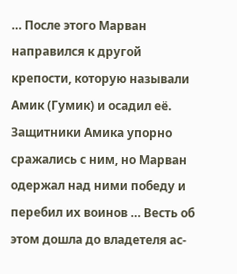… После этого Марван направился к другой крепости, которую называли Амик (Гумик) и осадил её. Защитники Амика упорно сражались с ним, но Марван одержал над ними победу и перебил их воинов … Весть об этом дошла до владетеля ас-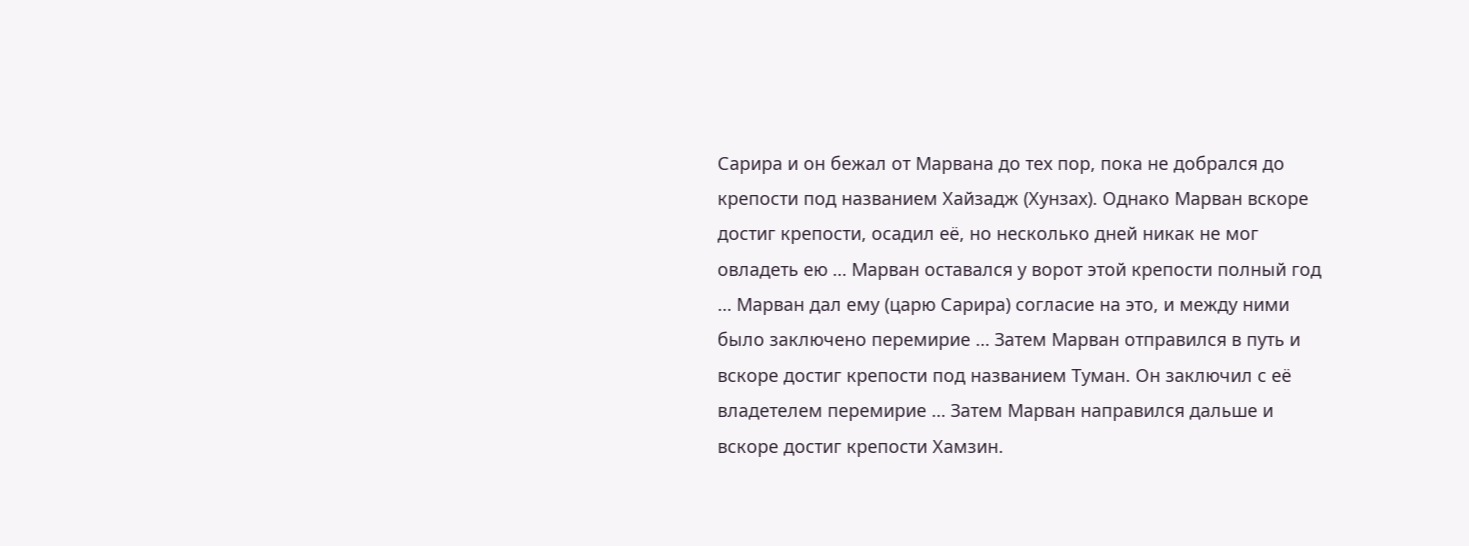Сарира и он бежал от Марвана до тех пор, пока не добрался до крепости под названием Хайзадж (Хунзах). Однако Марван вскоре достиг крепости, осадил её, но несколько дней никак не мог овладеть ею … Марван оставался у ворот этой крепости полный год … Марван дал ему (царю Сарира) согласие на это, и между ними было заключено перемирие … Затем Марван отправился в путь и вскоре достиг крепости под названием Туман. Он заключил с её владетелем перемирие … Затем Марван направился дальше и вскоре достиг крепости Хамзин.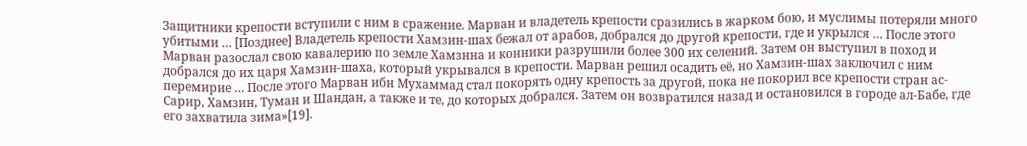Защитники крепости вступили с ним в сражение. Марван и владетель крепости сразились в жарком бою, и муслимы потеряли много убитыми … [Позднее] Владетель крепости Хамзин-шах бежал от арабов, добрался до другой крепости, где и укрылся … После этого Марван разослал свою кавалерию по земле Хамзнна и конники разрушили более 300 их селений. Затем он выступил в поход и добрался до их царя Хамзин-шаха, который укрывался в крепости. Марван решил осадить её, но Хамзин-шах заключил с ним перемирие … После этого Марван ибн Мухаммад стал покорять одну крепость за другой, пока не покорил все крепости стран ас-Сарир, Хамзин, Туман и Шандан, а также и те, до которых добрался. Затем он возвратился назад и остановился в городе ал-Бабе, где его захватила зима»[19].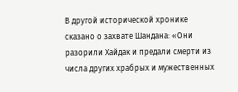В другой исторической хронике сказано о захвате Шандана: «Они разорили Хайдак и предали смерти из числа других храбрых и мужественных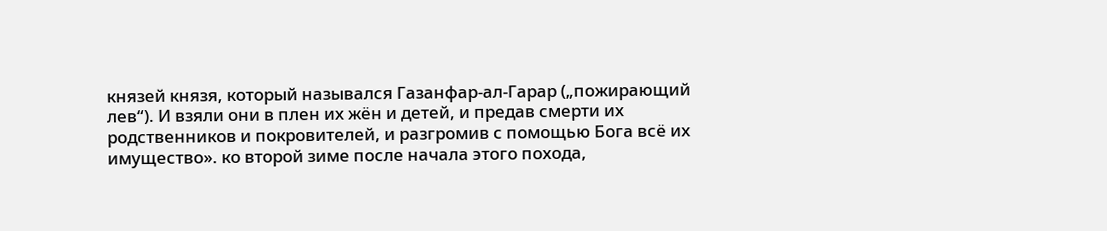князей князя, который назывался Газанфар-ал-Гарар („пожирающий лев“). И взяли они в плен их жён и детей, и предав смерти их родственников и покровителей, и разгромив с помощью Бога всё их имущество». ко второй зиме после начала этого похода,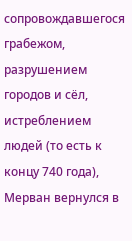сопровождавшегося грабежом, разрушением городов и сёл, истреблением людей (то есть к концу 740 года), Мерван вернулся в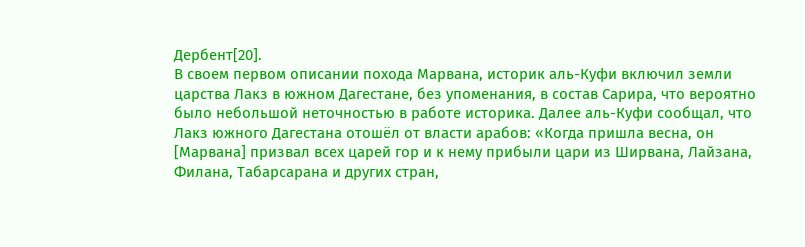Дербент[20].
В своем первом описании похода Марвана, историк аль-Куфи включил земли царства Лакз в южном Дагестане, без упоменания, в состав Сарира, что вероятно было небольшой неточностью в работе историка. Далее аль-Куфи сообщал, что Лакз южного Дагестана отошёл от власти арабов: «Когда пришла весна, он [Марвана] призвал всех царей гор и к нему прибыли цари из Ширвана, Лайзана, Филана, Табарсарана и других стран,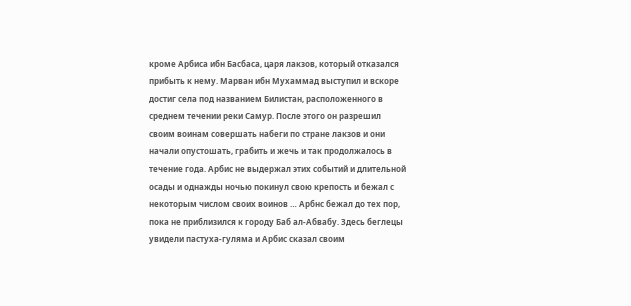кроме Арбиса ибн Басбаса, царя лакзов, который отказался прибыть к нему. Марван ибн Мухаммад выступил и вскоре достиг села под названием Билистан, расположенного в среднем течении реки Самур. После этого он разрешил своим воинам совершать набеги по стране лакзов и они начали опустошать, грабить и жечь и так продолжалось в течение года. Арбис не выдержал этих событий и длительной осады и однажды ночью покинул свою крепость и бежал с некоторым числом своих воинов … Арбнс бежал до тех пор, пока не приблизился к городу Баб ал-Абвабу. Здесь беглецы увидели пастуха-гуляма и Арбис сказал своим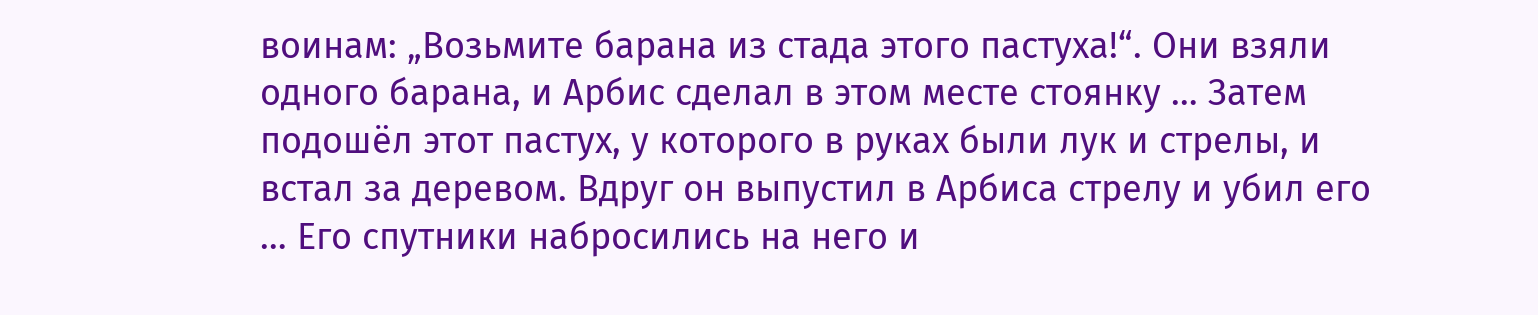воинам: „Возьмите барана из стада этого пастуха!“. Они взяли одного барана, и Арбис сделал в этом месте стоянку … Затем подошёл этот пастух, у которого в руках были лук и стрелы, и встал за деревом. Вдруг он выпустил в Арбиса стрелу и убил его … Его спутники набросились на него и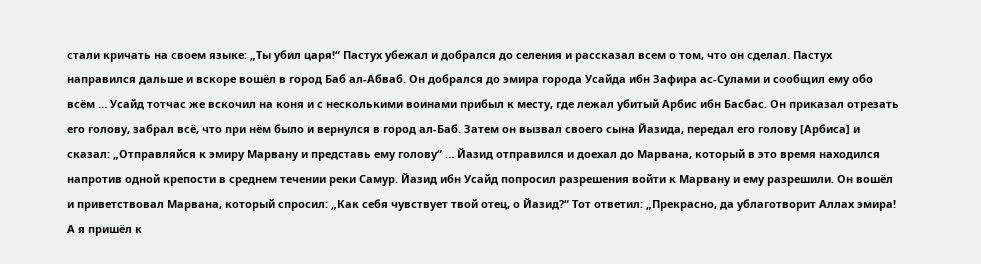стали кричать на своем языке: „Ты убил царя!“ Пастух убежал и добрался до селения и рассказал всем о том, что он сделал. Пастух направился дальше и вскоре вошёл в город Баб ал-Абваб. Он добрался до эмира города Усайда ибн Зафира ас-Сулами и сообщил ему обо всём … Усайд тотчас же вскочил на коня и с несколькими воинами прибыл к месту, где лежал убитый Арбис ибн Басбас. Он приказал отрезать его голову, забрал всё, что при нём было и вернулся в город ал-Баб. Затем он вызвал своего сына Йазида, передал его голову [Арбиса] и сказал: „Отправляйся к эмиру Марвану и представь ему голову“ … Йазид отправился и доехал до Марвана, который в это время находился напротив одной крепости в среднем течении реки Самур. Йазид ибн Усайд попросил разрешения войти к Марвану и ему разрешили. Он вошёл и приветствовал Марвана, который спросил: „Как себя чувствует твой отец, о Йазид?“ Тот ответил: „Прекрасно, да ублаготворит Аллах эмира! А я пришёл к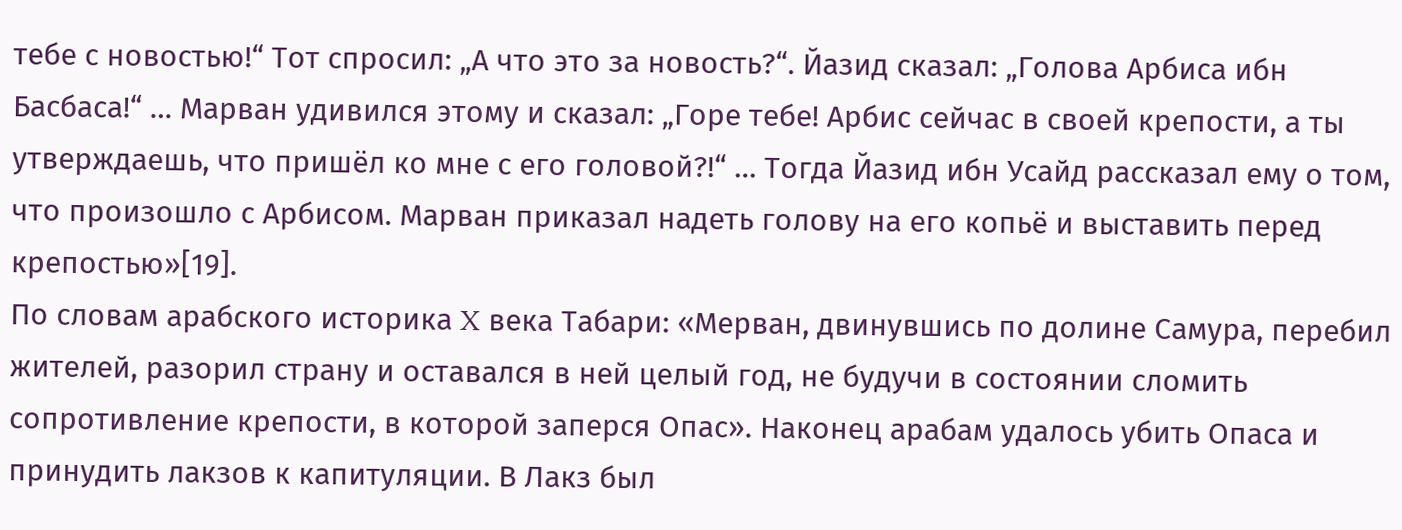тебе с новостью!“ Тот спросил: „А что это за новость?“. Йазид сказал: „Голова Арбиса ибн Басбаса!“ … Марван удивился этому и сказал: „Горе тебе! Арбис сейчас в своей крепости, а ты утверждаешь, что пришёл ко мне с его головой?!“ … Тогда Йазид ибн Усайд рассказал ему о том, что произошло с Арбисом. Марван приказал надеть голову на его копьё и выставить перед крепостью»[19].
По словам арабского историка X века Табари: «Мерван, двинувшись по долине Самура, перебил жителей, разорил страну и оставался в ней целый год, не будучи в состоянии сломить сопротивление крепости, в которой заперся Опас». Наконец арабам удалось убить Опаса и принудить лакзов к капитуляции. В Лакз был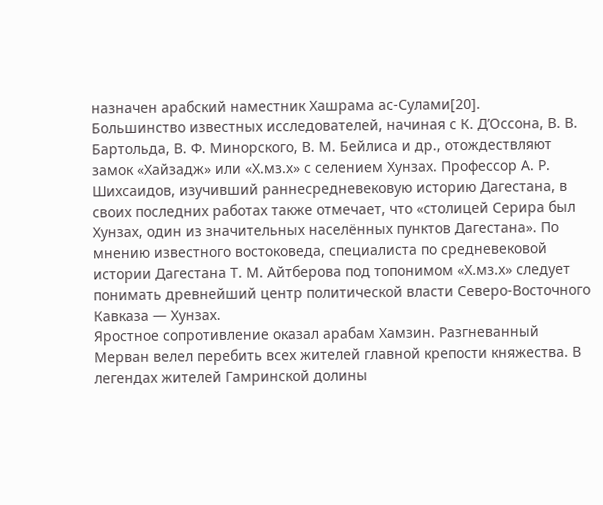назначен арабский наместник Хашрама ас-Сулами[20].
Большинство известных исследователей, начиная с К. Д’Оссона, В. В. Бартольда, В. Ф. Минорского, В. М. Бейлиса и др., отождествляют замок «Хайзадж» или «Х.мз.х» с селением Хунзах. Профессор А. Р. Шихсаидов, изучивший раннесредневековую историю Дагестана, в своих последних работах также отмечает, что «столицей Серира был Хунзах, один из значительных населённых пунктов Дагестана». По мнению известного востоковеда, специалиста по средневековой истории Дагестана Т. М. Айтберова под топонимом «Х.мз.х» следует понимать древнейший центр политической власти Северо-Восточного Кавказа — Хунзах.
Яростное сопротивление оказал арабам Хамзин. Разгневанный Мерван велел перебить всех жителей главной крепости княжества. В легендах жителей Гамринской долины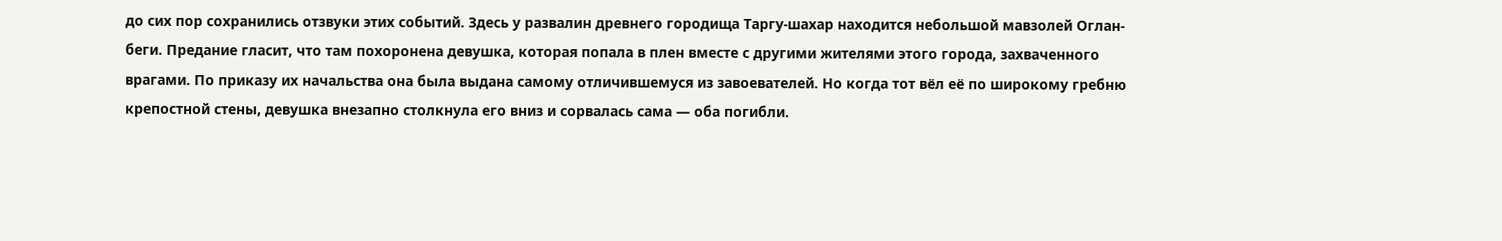до сих пор сохранились отзвуки этих событий. Здесь у развалин древнего городища Таргу-шахар находится небольшой мавзолей Оглан-беги. Предание гласит, что там похоронена девушка, которая попала в плен вместе с другими жителями этого города, захваченного врагами. По приказу их начальства она была выдана самому отличившемуся из завоевателей. Но когда тот вёл её по широкому гребню крепостной стены, девушка внезапно столкнула его вниз и сорвалась сама — оба погибли.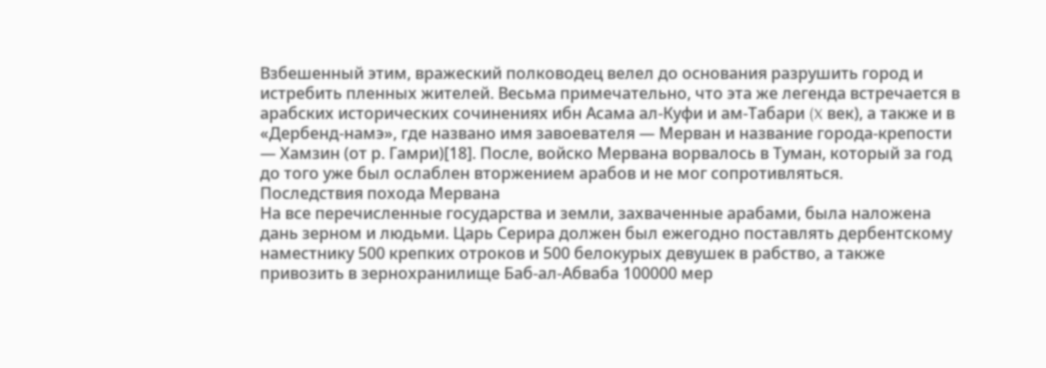Взбешенный этим, вражеский полководец велел до основания разрушить город и истребить пленных жителей. Весьма примечательно, что эта же легенда встречается в арабских исторических сочинениях ибн Асама ал-Куфи и ам-Табари (X век), а также и в «Дербенд-намэ», где названо имя завоевателя — Мерван и название города-крепости — Хамзин (от р. Гамри)[18]. После, войско Мервана ворвалось в Туман, который за год до того уже был ослаблен вторжением арабов и не мог сопротивляться.
Последствия похода Мервана
На все перечисленные государства и земли, захваченные арабами, была наложена дань зерном и людьми. Царь Серира должен был ежегодно поставлять дербентскому наместнику 500 крепких отроков и 500 белокурых девушек в рабство, а также привозить в зернохранилище Баб-ал-Абваба 100000 мер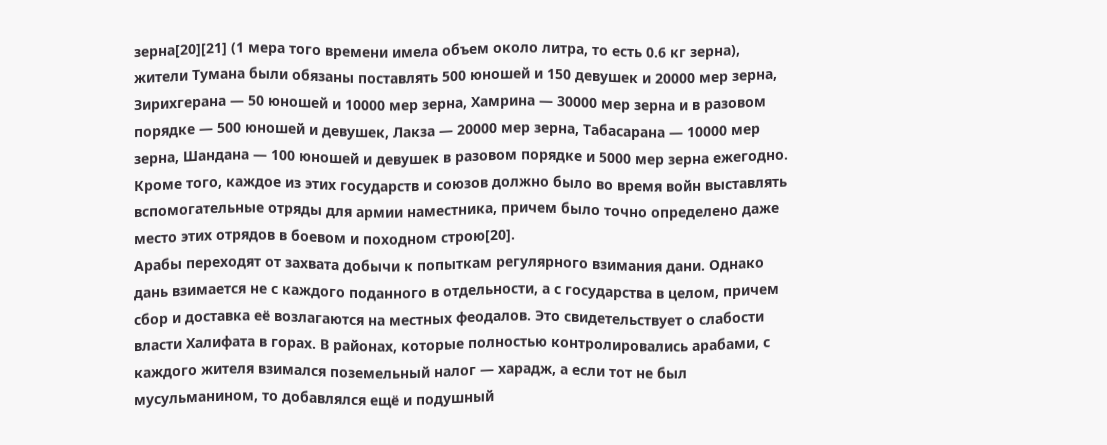зерна[20][21] (1 мера того времени имела объем около литра, то есть 0.6 кг зерна), жители Тумана были обязаны поставлять 500 юношей и 150 девушек и 20000 мер зерна, Зирихгерана — 50 юношей и 10000 мер зерна, Хамрина — 30000 мер зерна и в разовом порядке — 500 юношей и девушек, Лакза — 20000 мер зерна, Табасарана — 10000 мер зерна, Шандана — 100 юношей и девушек в разовом порядке и 5000 мер зерна ежегодно. Кроме того, каждое из этих государств и союзов должно было во время войн выставлять вспомогательные отряды для армии наместника, причем было точно определено даже место этих отрядов в боевом и походном строю[20].
Арабы переходят от захвата добычи к попыткам регулярного взимания дани. Однако дань взимается не с каждого поданного в отдельности, а с государства в целом, причем сбор и доставка её возлагаются на местных феодалов. Это свидетельствует о слабости власти Халифата в горах. В районах, которые полностью контролировались арабами, с каждого жителя взимался поземельный налог — харадж, а если тот не был мусульманином, то добавлялся ещё и подушный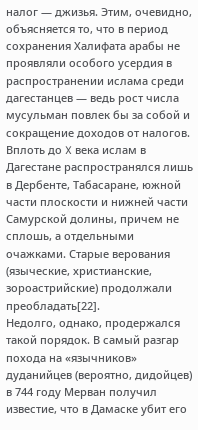налог — джизья. Этим, очевидно, объясняется то, что в период сохранения Халифата арабы не проявляли особого усердия в распространении ислама среди дагестанцев — ведь рост числа мусульман повлек бы за собой и сокращение доходов от налогов. Вплоть до X века ислам в Дагестане распространялся лишь в Дербенте, Табасаране, южной части плоскости и нижней части Самурской долины, причем не сплошь, а отдельными очажками. Старые верования (языческие, христианские, зороастрийские) продолжали преобладать[22].
Недолго, однако, продержался такой порядок. В самый разгар похода на «язычников» дуданийцев (вероятно, дидойцев) в 744 году Мерван получил известие, что в Дамаске убит его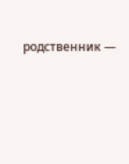родственник —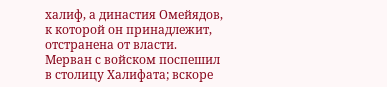халиф, а династия Омейядов, к которой он принадлежит, отстранена от власти. Мерван с войском поспешил в столицу Халифата; вскоре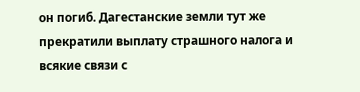он погиб. Дагестанские земли тут же прекратили выплату страшного налога и всякие связи с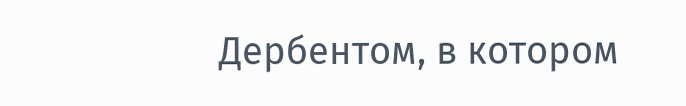Дербентом, в котором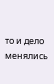то и дело менялись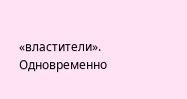«властители». Одновременно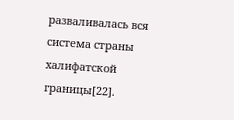разваливалась вся система страны халифатской границы[22].